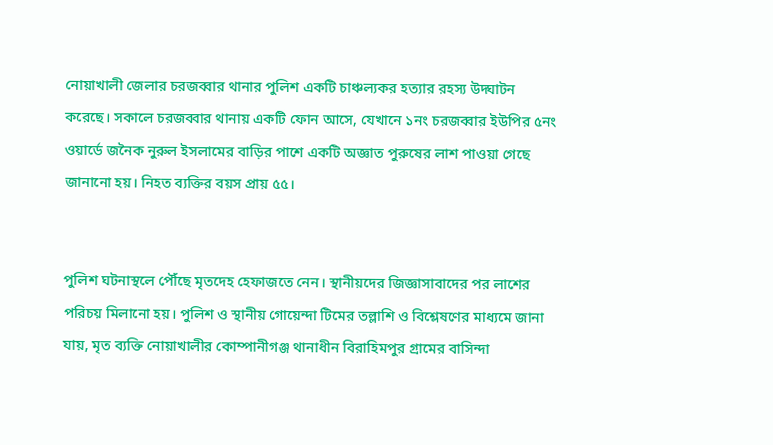নোয়াখালী জেলার চরজব্বার থানার পুলিশ একটি চাঞ্চল্যকর হত্যার রহস্য উদ্ঘাটন করেছে। সকালে চরজব্বার থানায় একটি ফোন আসে, যেখানে ১নং চরজব্বার ইউপির ৫নং ওয়ার্ডে জনৈক নুরুল ইসলামের বাড়ির পাশে একটি অজ্ঞাত পুরুষের লাশ পাওয়া গেছে জানানো হয়। নিহত ব্যক্তির বয়স প্রায় ৫৫।


পুলিশ ঘটনাস্থলে পৌঁছে মৃতদেহ হেফাজতে নেন। স্থানীয়দের জিজ্ঞাসাবাদের পর লাশের পরিচয় মিলানো হয়। পুলিশ ও স্থানীয় গোয়েন্দা টিমের তল্লাশি ও বিশ্লেষণের মাধ্যমে জানা যায়, মৃত ব্যক্তি নোয়াখালীর কোম্পানীগঞ্জ থানাধীন বিরাহিমপুর গ্রামের বাসিন্দা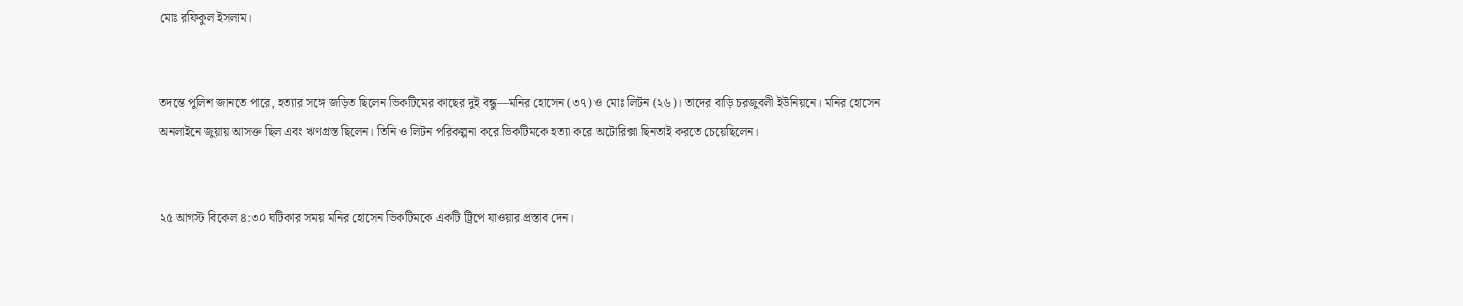মোঃ রফিকুল ইসলাম।


তদন্তে পুলিশ জানতে পারে, হত্যার সঙ্গে জড়িত ছিলেন ভিকটিমের কাছের দুই বন্ধু—মনির হোসেন (৩৭) ও মোঃ লিটন (২৬)। তাদের বাড়ি চরজুবলী ইউনিয়নে। মনির হোসেন অনলাইনে জুয়ায় আসক্ত ছিল এবং ঋণগ্রস্ত ছিলেন। তিনি ও লিটন পরিকল্পনা করে ভিকটিমকে হত্যা করে অটোরিক্সা ছিনতাই করতে চেয়েছিলেন।


২৫ আগস্ট বিকেল ৪:৩০ ঘটিকার সময় মনির হোসেন ভিকটিমকে একটি ট্রিপে যাওয়ার প্রস্তাব দেন।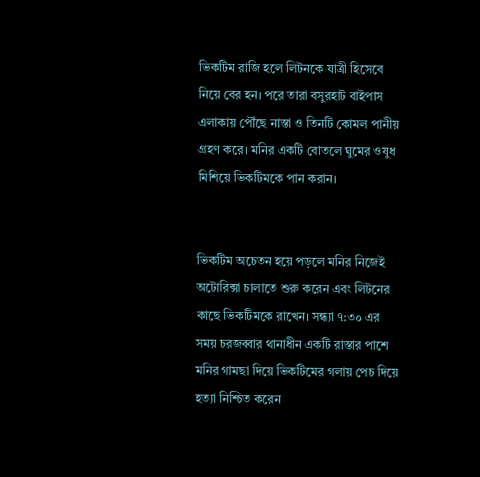ভিকটিম রাজি হলে লিটনকে যাত্রী হিসেবে নিয়ে বের হন। পরে তারা বসুরহাট বাইপাস এলাকায় পৌঁছে নাস্তা ও তিনটি কোমল পানীয় গ্রহণ করে। মনির একটি বোতলে ঘুমের ওষুধ মিশিয়ে ভিকটিমকে পান করান।


ভিকটিম অচেতন হয়ে পড়লে মনির নিজেই অটোরিক্সা চালাতে শুরু করেন এবং লিটনের কাছে ভিকটিমকে রাখেন। সন্ধ্যা ৭:৩০ এর সময় চরজব্বার থানাধীন একটি রাস্তার পাশে মনির গামছা দিয়ে ভিকটিমের গলায় পেচ দিয়ে হত্যা নিশ্চিত করেন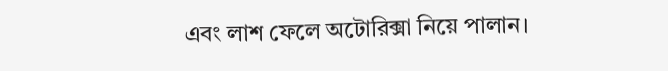এবং লাশ ফেলে অটোরিক্সা নিয়ে পালান।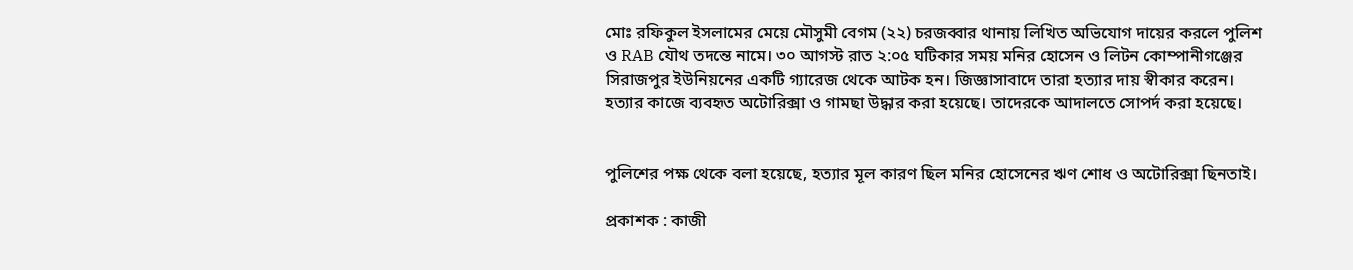মোঃ রফিকুল ইসলামের মেয়ে মৌসুমী বেগম (২২) চরজব্বার থানায় লিখিত অভিযোগ দায়ের করলে পুলিশ ও RAB যৌথ তদন্তে নামে। ৩০ আগস্ট রাত ২:০৫ ঘটিকার সময় মনির হোসেন ও লিটন কোম্পানীগঞ্জের সিরাজপুর ইউনিয়নের একটি গ্যারেজ থেকে আটক হন। জিজ্ঞাসাবাদে তারা হত্যার দায় স্বীকার করেন। হত্যার কাজে ব্যবহৃত অটোরিক্সা ও গামছা উদ্ধার করা হয়েছে। তাদেরকে আদালতে সোপর্দ করা হয়েছে।


পুলিশের পক্ষ থেকে বলা হয়েছে, হত্যার মূল কারণ ছিল মনির হোসেনের ঋণ শোধ ও অটোরিক্সা ছিনতাই।

প্রকাশক : কাজী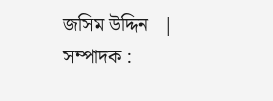জসিম উদ্দিন   |   সম্পাদক :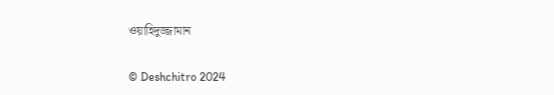ওয়াহিদুজ্জামান

© Deshchitro 2024